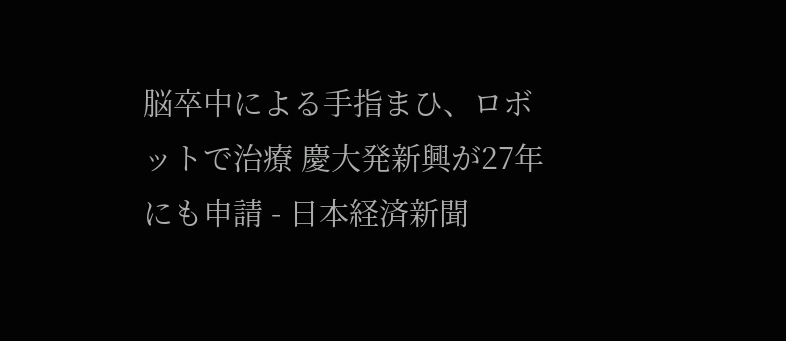脳卒中による手指まひ、ロボットで治療 慶大発新興が27年にも申請 - 日本経済新聞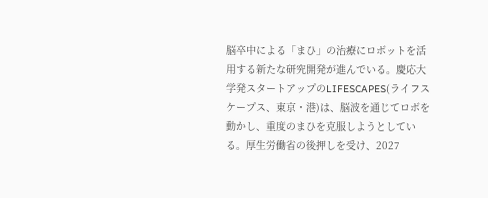脳卒中による「まひ」の治療にロボットを活用する新たな研究開発が進んでいる。慶応大学発スタートアップのLIFESCAPES(ライフスケープス、東京・港)は、脳波を通じてロボを動かし、重度のまひを克服しようとしている。厚生労働省の後押しを受け、2027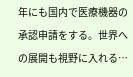年にも国内で医療機器の承認申請をする。世界への展開も視野に入れる…